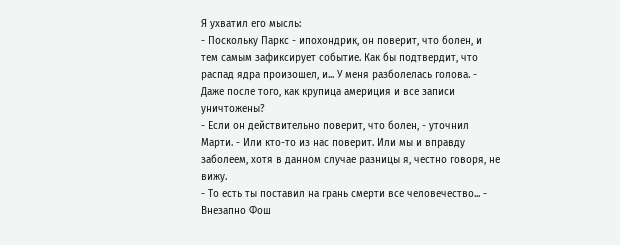Я ухватил его мысль:
- Поскольку Паркс - ипохондрик, он поверит, что болен, и тем самым зафиксирует событие. Как бы подтвердит, что распад ядра произошел, и... У меня разболелась голова. - Даже после того, как крупица америция и все записи уничтожены?
- Если он действительно поверит, что болен, - уточнил Марти. - Или кто-то из нас поверит. Или мы и вправду заболеем, хотя в данном случае разницы я, честно говоря, не вижу.
- То есть ты поставил на грань смерти все человечество... - Внезапно Фош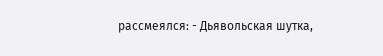рассмеялся: - Дьявольская шутка,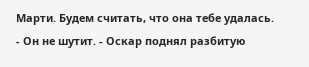Марти. Будем считать, что она тебе удалась.
- Он не шутит. - Оскар поднял разбитую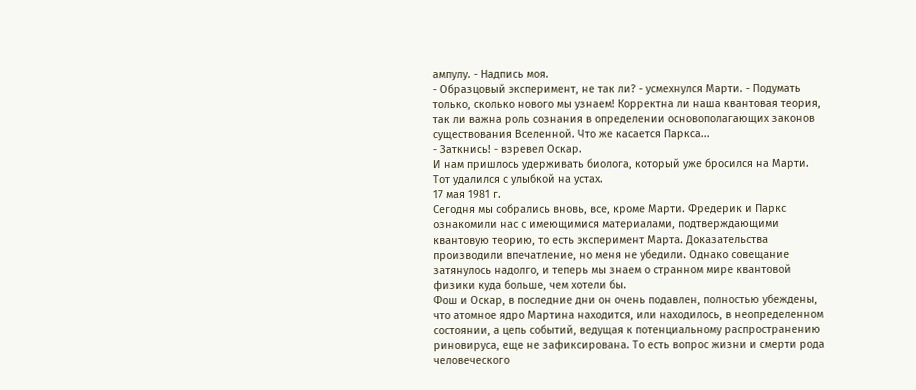ампулу. - Надпись моя.
- Образцовый эксперимент, не так ли? - усмехнулся Марти. - Подумать только, сколько нового мы узнаем! Корректна ли наша квантовая теория, так ли важна роль сознания в определении основополагающих законов существования Вселенной. Что же касается Паркса...
- Заткнись! - взревел Оскар.
И нам пришлось удерживать биолога, который уже бросился на Марти. Тот удалился с улыбкой на устах.
17 мая 1981 г.
Сегодня мы собрались вновь, все, кроме Марти. Фредерик и Паркс ознакомили нас с имеющимися материалами, подтверждающими квантовую теорию, то есть эксперимент Марта. Доказательства производили впечатление, но меня не убедили. Однако совещание затянулось надолго, и теперь мы знаем о странном мире квантовой физики куда больше, чем хотели бы.
Фош и Оскар, в последние дни он очень подавлен, полностью убеждены, что атомное ядро Мартина находится, или находилось, в неопределенном состоянии, а цепь событий, ведущая к потенциальному распространению риновируса, еще не зафиксирована. То есть вопрос жизни и смерти рода человеческого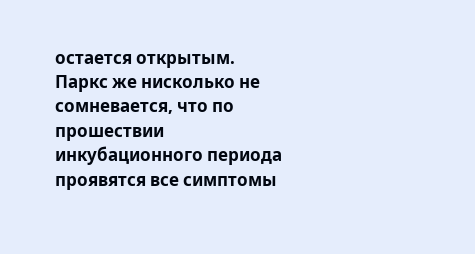остается открытым.
Паркс же нисколько не сомневается, что по прошествии инкубационного периода проявятся все симптомы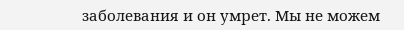заболевания и он умрет. Мы не можем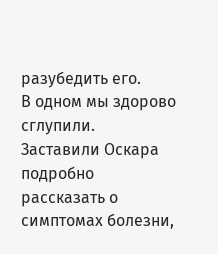разубедить его.
В одном мы здорово сглупили. Заставили Оскара подробно рассказать о симптомах болезни,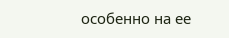особенно на ее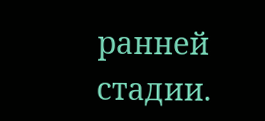ранней стадии.